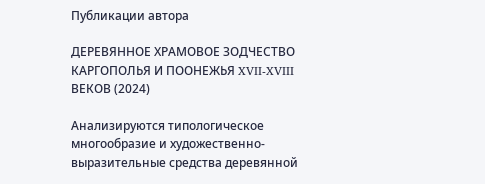Публикации автора

ДЕРЕВЯННОЕ ХРАМОВОЕ ЗОДЧЕСТВО КАРГОПОЛЬЯ И ПООНЕЖЬЯ XVII-XVIII ВЕКОВ (2024)

Анализируются типологическое многообразие и художественно-выразительные средства деревянной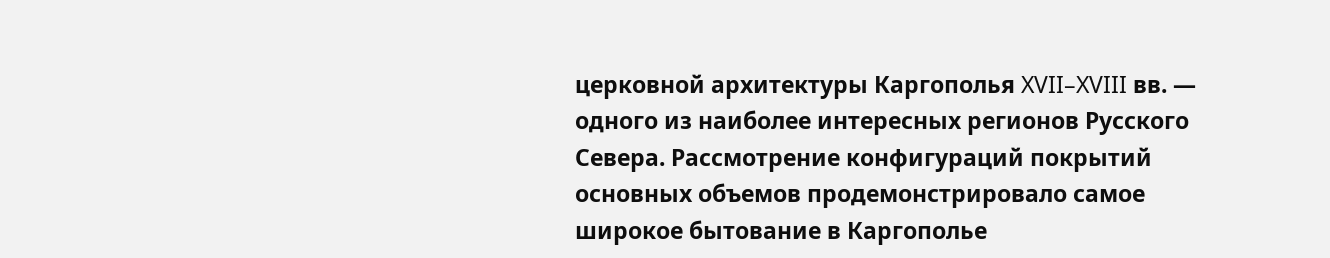церковной архитектуры Каргополья XVII–XVIII вв. — одного из наиболее интересных регионов Русского Севера. Рассмотрение конфигураций покрытий основных объемов продемонстрировало самое широкое бытование в Каргополье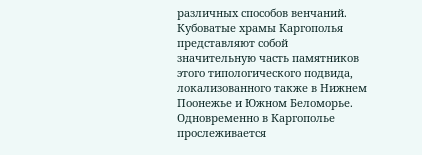различных способов венчаний. Кубоватые храмы Каргополья представляют собой значительную часть памятников этого типологического подвида, локализованного также в Нижнем Поонежье и Южном Беломорье. Одновременно в Каргополье прослеживается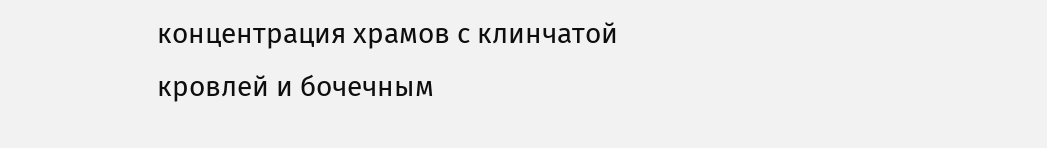концентрация храмов с клинчатой кровлей и бочечным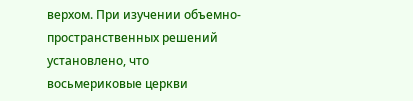верхом. При изучении объемно-пространственных решений установлено, что восьмериковые церкви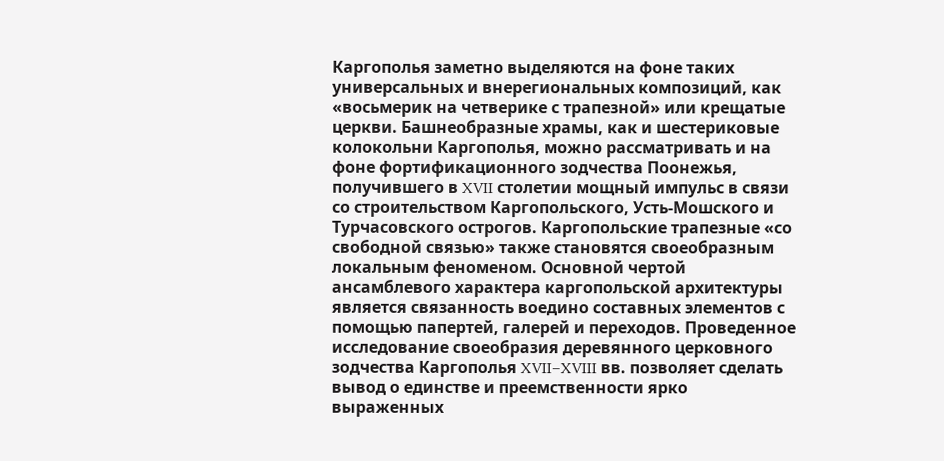Каргополья заметно выделяются на фоне таких универсальных и внерегиональных композиций, как «восьмерик на четверике с трапезной» или крещатые церкви. Башнеобразные храмы, как и шестериковые колокольни Каргополья, можно рассматривать и на фоне фортификационного зодчества Поонежья, получившего в XVII столетии мощный импульс в связи со строительством Каргопольского, Усть-Мошского и Турчасовского острогов. Каргопольские трапезные «со свободной связью» также становятся своеобразным локальным феноменом. Основной чертой ансамблевого характера каргопольской архитектуры является связанность воедино составных элементов с помощью папертей, галерей и переходов. Проведенное исследование своеобразия деревянного церковного зодчества Каргополья XVII–XVIII вв. позволяет сделать вывод о единстве и преемственности ярко выраженных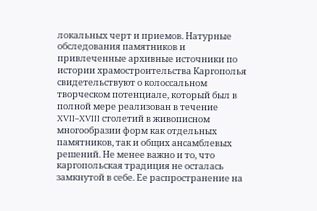локальных черт и приемов. Натурные обследования памятников и привлеченные архивные источники по истории храмостроительства Каргополья свидетельствуют о колоссальном творческом потенциале, который был в полной мере реализован в течение XVII–XVIII столетий в живописном многообразии форм как отдельных памятников, так и общих ансамблевых решений. Не менее важно и то, что каргопольская традиция не осталась замкнутой в себе. Ее распространение на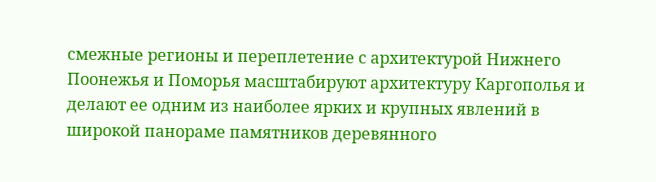смежные регионы и переплетение с архитектурой Нижнего Поонежья и Поморья масштабируют архитектуру Каргополья и делают ее одним из наиболее ярких и крупных явлений в широкой панораме памятников деревянного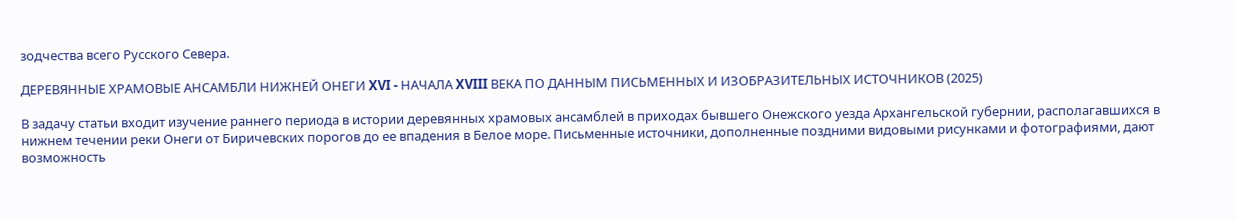зодчества всего Русского Севера.

ДЕРЕВЯННЫЕ ХРАМОВЫЕ АНСАМБЛИ НИЖНЕЙ ОНЕГИ XVI - НАЧАЛА XVIII ВЕКА ПО ДАННЫМ ПИСЬМЕННЫХ И ИЗОБРАЗИТЕЛЬНЫХ ИСТОЧНИКОВ (2025)

В задачу статьи входит изучение раннего периода в истории деревянных храмовых ансамблей в приходах бывшего Онежского уезда Архангельской губернии, располагавшихся в нижнем течении реки Онеги от Биричевских порогов до ее впадения в Белое море. Письменные источники, дополненные поздними видовыми рисунками и фотографиями, дают возможность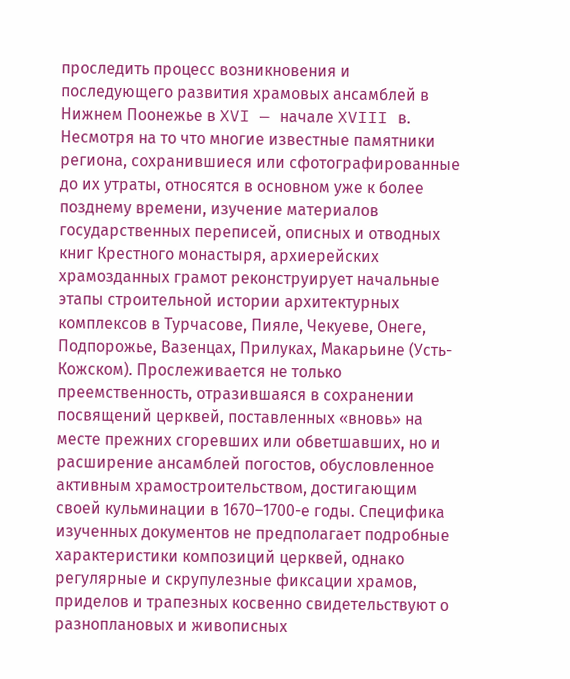проследить процесс возникновения и последующего развития храмовых ансамблей в Нижнем Поонежье в XVI — начале XVIII в. Несмотря на то что многие известные памятники региона, сохранившиеся или сфотографированные до их утраты, относятся в основном уже к более позднему времени, изучение материалов государственных переписей, описных и отводных книг Крестного монастыря, архиерейских храмозданных грамот реконструирует начальные этапы строительной истории архитектурных комплексов в Турчасове, Пияле, Чекуеве, Онеге, Подпорожье, Вазенцах, Прилуках, Макарьине (Усть-Кожском). Прослеживается не только преемственность, отразившаяся в сохранении посвящений церквей, поставленных «вновь» на месте прежних сгоревших или обветшавших, но и расширение ансамблей погостов, обусловленное активным храмостроительством, достигающим своей кульминации в 1670–1700-е годы. Специфика изученных документов не предполагает подробные характеристики композиций церквей, однако регулярные и скрупулезные фиксации храмов, приделов и трапезных косвенно свидетельствуют о разноплановых и живописных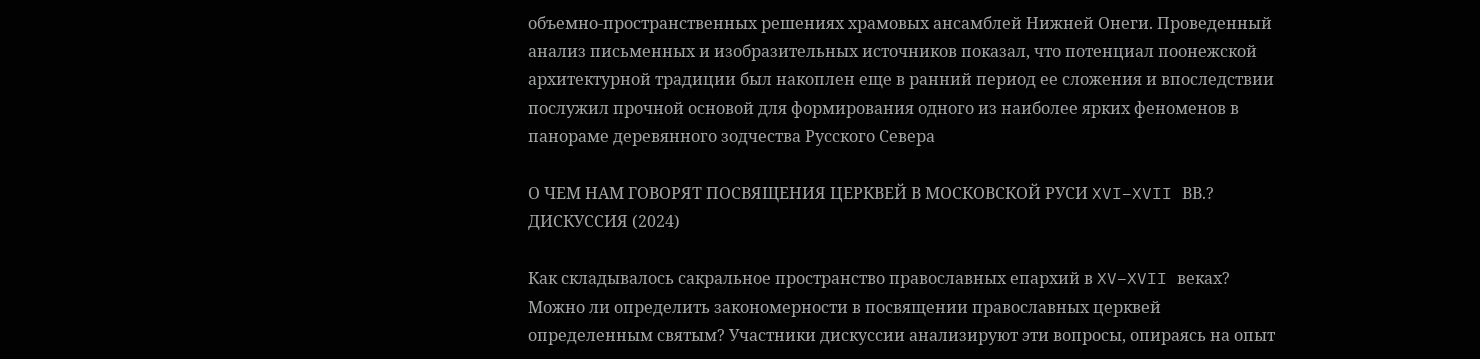объемно-пространственных решениях храмовых ансамблей Нижней Онеги. Проведенный анализ письменных и изобразительных источников показал, что потенциал поонежской архитектурной традиции был накоплен еще в ранний период ее сложения и впоследствии послужил прочной основой для формирования одного из наиболее ярких феноменов в панораме деревянного зодчества Русского Севера

О ЧЕМ НАМ ГОВОРЯТ ПОСВЯЩЕНИЯ ЦЕРКВЕЙ В МОСКОВСКОЙ РУСИ XVI–XVII ВВ.? ДИСКУССИЯ (2024)

Как складывалось сакральное пространство православных епархий в XV–XVII веках? Можно ли определить закономерности в посвящении православных церквей определенным святым? Участники дискуссии анализируют эти вопросы, опираясь на опыт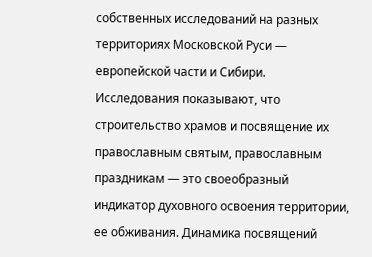собственных исследований на разных территориях Московской Руси — европейской части и Сибири. Исследования показывают, что строительство храмов и посвящение их православным святым, православным праздникам — это своеобразный индикатор духовного освоения территории, ее обживания. Динамика посвящений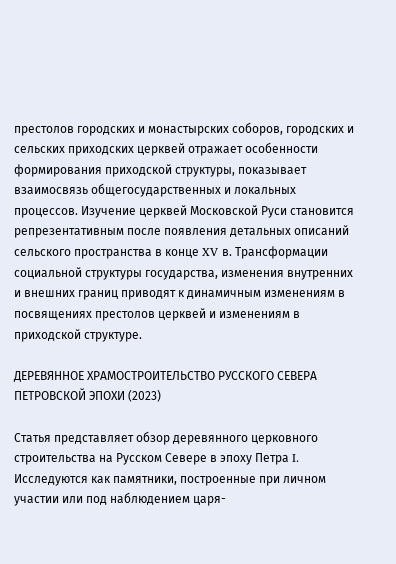престолов городских и монастырских соборов, городских и сельских приходских церквей отражает особенности формирования приходской структуры, показывает взаимосвязь общегосударственных и локальных процессов. Изучение церквей Московской Руси становится репрезентативным после появления детальных описаний сельского пространства в конце XV в. Трансформации социальной структуры государства, изменения внутренних и внешних границ приводят к динамичным изменениям в посвящениях престолов церквей и изменениям в приходской структуре.

ДЕРЕВЯННОЕ ХРАМОСТРОИТЕЛЬСТВО РУССКОГО СЕВЕРА ПЕТРОВСКОЙ ЭПОХИ (2023)

Статья представляет обзор деревянного церковного строительства на Русском Севере в эпоху Петра I. Исследуются как памятники, построенные при личном участии или под наблюдением царя-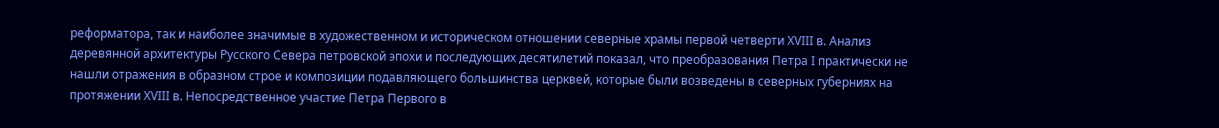реформатора, так и наиболее значимые в художественном и историческом отношении северные храмы первой четверти XVIII в. Анализ деревянной архитектуры Русского Севера петровской эпохи и последующих десятилетий показал, что преобразования Петра I практически не нашли отражения в образном строе и композиции подавляющего большинства церквей, которые были возведены в северных губерниях на протяжении XVIII в. Непосредственное участие Петра Первого в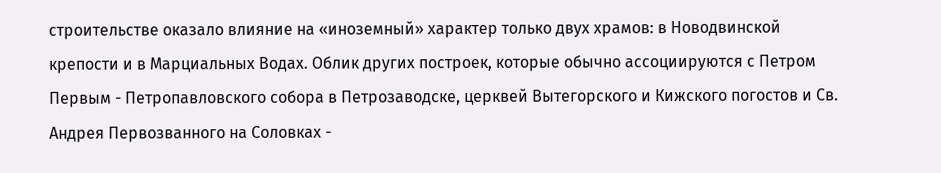строительстве оказало влияние на «иноземный» характер только двух храмов: в Новодвинской крепости и в Марциальных Водах. Облик других построек, которые обычно ассоциируются с Петром Первым - Петропавловского собора в Петрозаводске, церквей Вытегорского и Кижского погостов и Св. Андрея Первозванного на Соловках -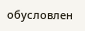обусловлен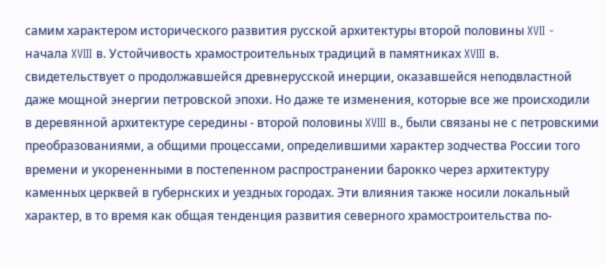самим характером исторического развития русской архитектуры второй половины XVII - начала XVIII в. Устойчивость храмостроительных традиций в памятниках XVIII в. свидетельствует о продолжавшейся древнерусской инерции, оказавшейся неподвластной даже мощной энергии петровской эпохи. Но даже те изменения, которые все же происходили в деревянной архитектуре середины - второй половины XVIII в., были связаны не с петровскими преобразованиями, а общими процессами, определившими характер зодчества России того времени и укорененными в постепенном распространении барокко через архитектуру каменных церквей в губернских и уездных городах. Эти влияния также носили локальный характер, в то время как общая тенденция развития северного храмостроительства по-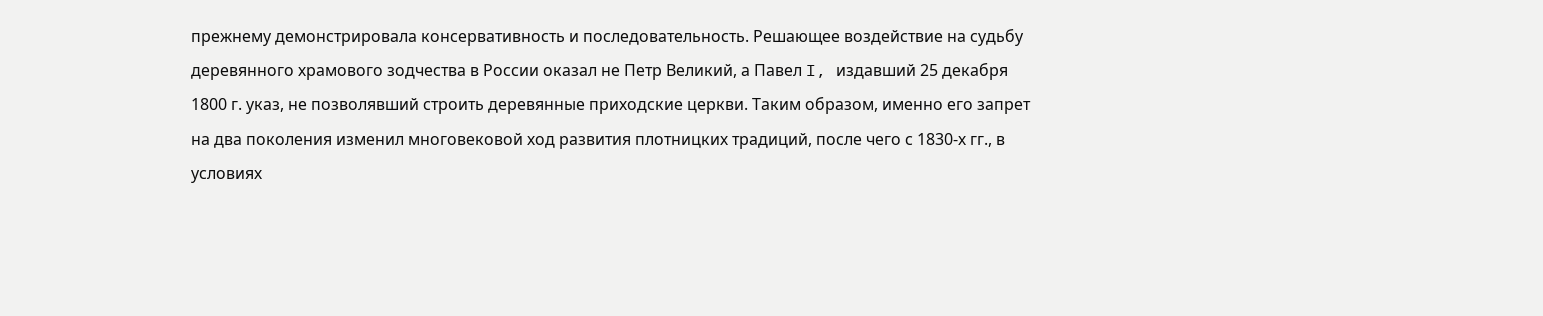прежнему демонстрировала консервативность и последовательность. Решающее воздействие на судьбу деревянного храмового зодчества в России оказал не Петр Великий, а Павел I, издавший 25 декабря 1800 г. указ, не позволявший строить деревянные приходские церкви. Таким образом, именно его запрет на два поколения изменил многовековой ход развития плотницких традиций, после чего с 1830-х гг., в условиях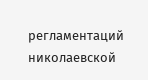регламентаций николаевской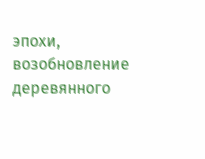эпохи, возобновление деревянного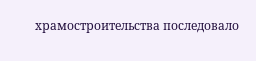храмостроительства последовало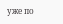уже по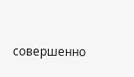совершенно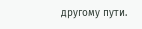другому пути.